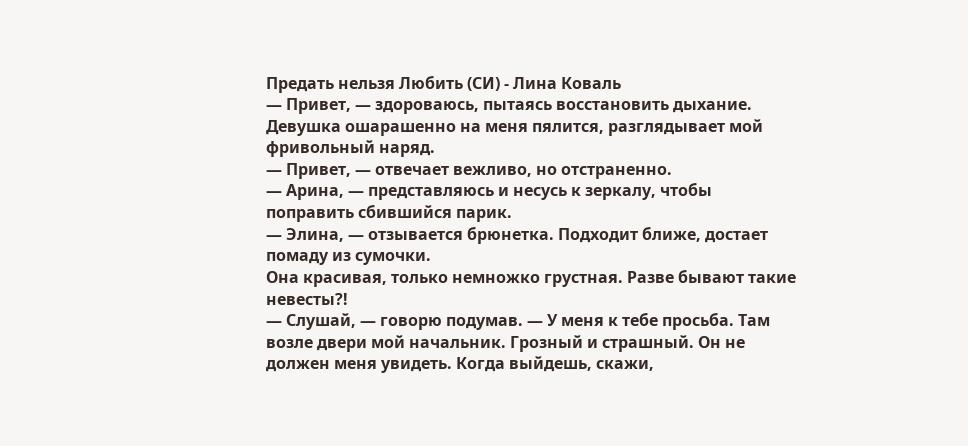Предать нельзя Любить (СИ) - Лина Коваль
— Привет, — здороваюсь, пытаясь восстановить дыхание.
Девушка ошарашенно на меня пялится, разглядывает мой фривольный наряд.
— Привет, — отвечает вежливо, но отстраненно.
— Арина, — представляюсь и несусь к зеркалу, чтобы поправить сбившийся парик.
— Элина, — отзывается брюнетка. Подходит ближе, достает помаду из сумочки.
Она красивая, только немножко грустная. Разве бывают такие невесты?!
— Слушай, — говорю подумав. — У меня к тебе просьба. Там возле двери мой начальник. Грозный и страшный. Он не должен меня увидеть. Когда выйдешь, скажи,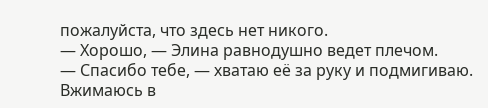пожалуйста, что здесь нет никого.
— Хорошо, — Элина равнодушно ведет плечом.
— Спасибо тебе, — хватаю её за руку и подмигиваю.
Вжимаюсь в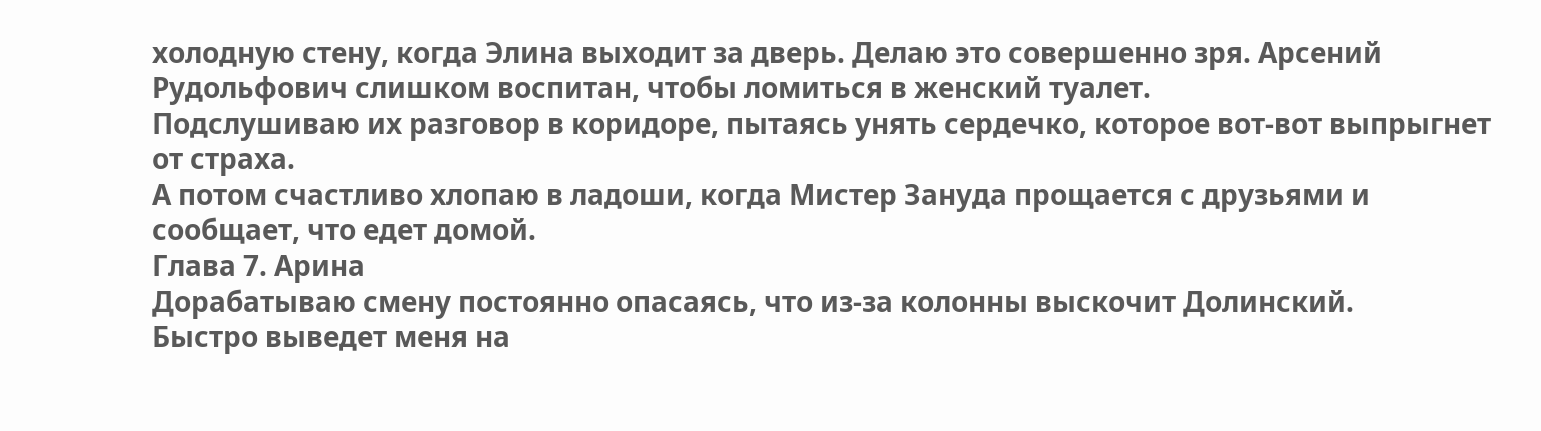холодную стену, когда Элина выходит за дверь. Делаю это совершенно зря. Арсений Рудольфович слишком воспитан, чтобы ломиться в женский туалет.
Подслушиваю их разговор в коридоре, пытаясь унять сердечко, которое вот-вот выпрыгнет от страха.
А потом счастливо хлопаю в ладоши, когда Мистер Зануда прощается с друзьями и сообщает, что едет домой.
Глава 7. Арина
Дорабатываю смену постоянно опасаясь, что из-за колонны выскочит Долинский.
Быстро выведет меня на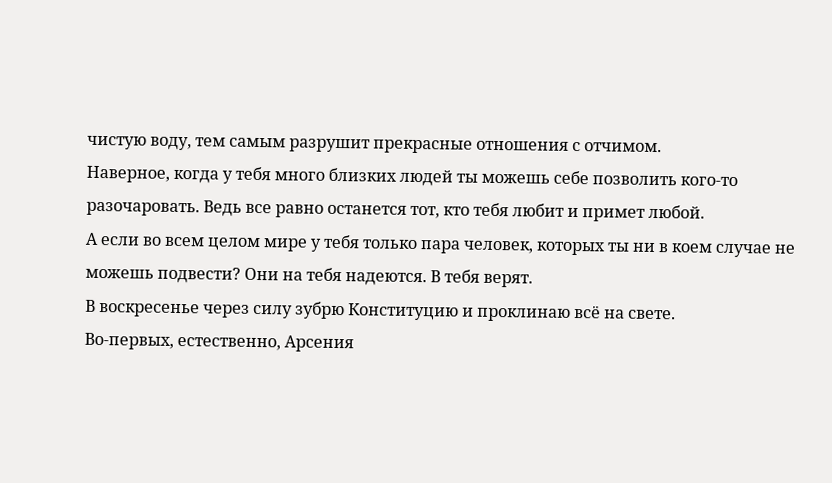чистую воду, тем самым разрушит прекрасные отношения с отчимом.
Наверное, когда у тебя много близких людей ты можешь себе позволить кого-то разочаровать. Ведь все равно останется тот, кто тебя любит и примет любой.
А если во всем целом мире у тебя только пара человек, которых ты ни в коем случае не можешь подвести? Они на тебя надеются. В тебя верят.
В воскресенье через силу зубрю Конституцию и проклинаю всё на свете.
Во-первых, естественно, Арсения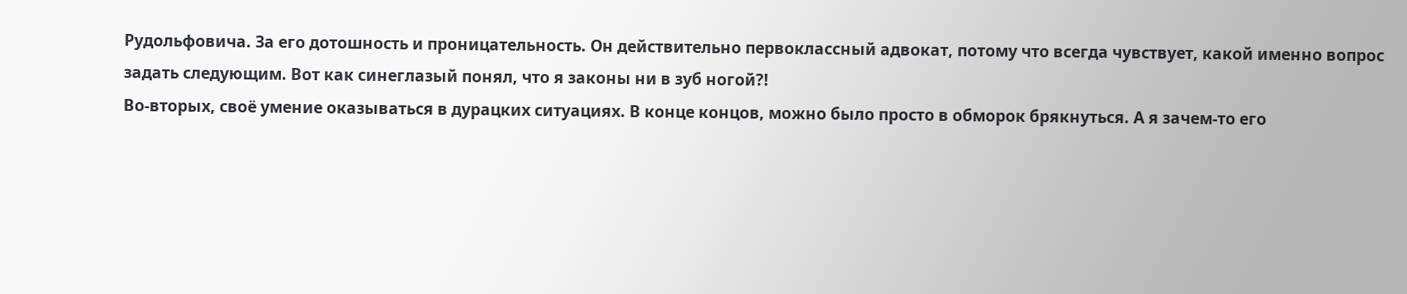Рудольфовича. За его дотошность и проницательность. Он действительно первоклассный адвокат, потому что всегда чувствует, какой именно вопрос задать следующим. Вот как синеглазый понял, что я законы ни в зуб ногой?!
Во-вторых, своё умение оказываться в дурацких ситуациях. В конце концов, можно было просто в обморок брякнуться. А я зачем-то его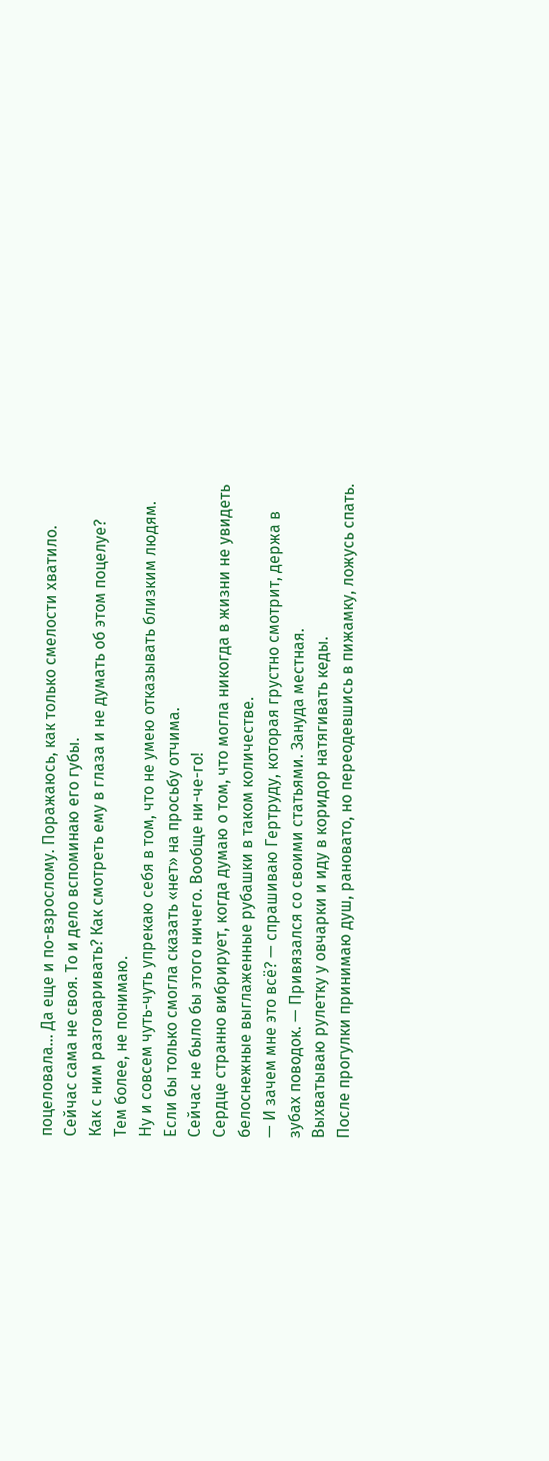поцеловала… Да еще и по-взрослому. Поражаюсь, как только смелости хватило.
Сейчас сама не своя. То и дело вспоминаю его губы.
Как с ним разговаривать? Как смотреть ему в глаза и не думать об этом поцелуе?
Тем более, не понимаю.
Ну и совсем чуть-чуть упрекаю себя в том, что не умею отказывать близким людям. Если бы только смогла сказать «нет» на просьбу отчима.
Сейчас не было бы этого ничего. Вообще ни-че-го!
Сердце странно вибрирует, когда думаю о том, что могла никогда в жизни не увидеть белоснежные выглаженные рубашки в таком количестве.
— И зачем мне это всё? — спрашиваю Гертруду, которая грустно смотрит, держа в зубах поводок. — Привязался со своими статьями. Зануда местная.
Выхватываю рулетку у овчарки и иду в коридор натягивать кеды.
После прогулки принимаю душ, рановато, но переодевшись в пижамку, ложусь спать.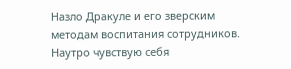Назло Дракуле и его зверским методам воспитания сотрудников.
Наутро чувствую себя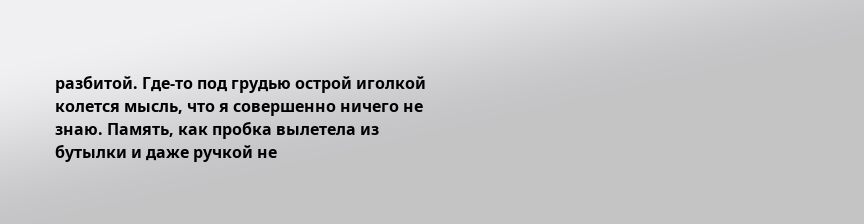разбитой. Где-то под грудью острой иголкой колется мысль, что я совершенно ничего не знаю. Память, как пробка вылетела из бутылки и даже ручкой не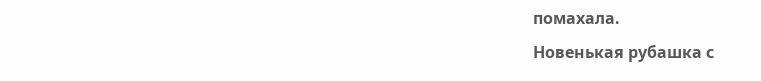помахала.
Новенькая рубашка с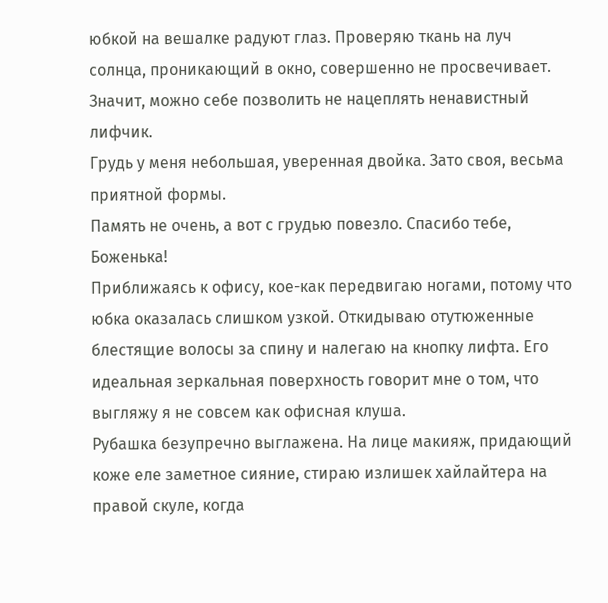юбкой на вешалке радуют глаз. Проверяю ткань на луч солнца, проникающий в окно, совершенно не просвечивает. Значит, можно себе позволить не нацеплять ненавистный лифчик.
Грудь у меня небольшая, уверенная двойка. Зато своя, весьма приятной формы.
Память не очень, а вот с грудью повезло. Спасибо тебе, Боженька!
Приближаясь к офису, кое-как передвигаю ногами, потому что юбка оказалась слишком узкой. Откидываю отутюженные блестящие волосы за спину и налегаю на кнопку лифта. Его идеальная зеркальная поверхность говорит мне о том, что выгляжу я не совсем как офисная клуша.
Рубашка безупречно выглажена. На лице макияж, придающий коже еле заметное сияние, стираю излишек хайлайтера на правой скуле, когда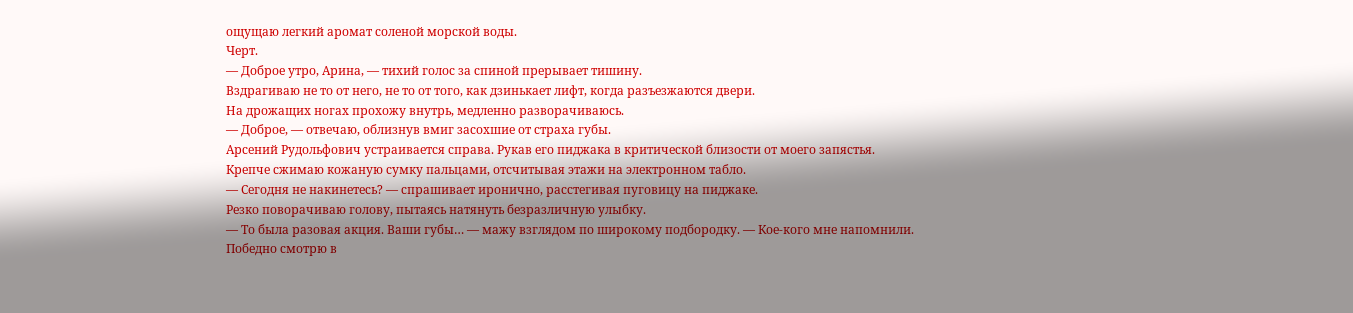ощущаю легкий аромат соленой морской воды.
Черт.
— Доброе утро, Арина, — тихий голос за спиной прерывает тишину.
Вздрагиваю не то от него, не то от того, как дзинькает лифт, когда разъезжаются двери.
На дрожащих ногах прохожу внутрь, медленно разворачиваюсь.
— Доброе, — отвечаю, облизнув вмиг засохшие от страха губы.
Арсений Рудольфович устраивается справа. Рукав его пиджака в критической близости от моего запястья.
Крепче сжимаю кожаную сумку пальцами, отсчитывая этажи на электронном табло.
— Сегодня не накинетесь? — спрашивает иронично, расстегивая пуговицу на пиджаке.
Резко поворачиваю голову, пытаясь натянуть безразличную улыбку.
— То была разовая акция. Ваши губы… — мажу взглядом по широкому подбородку. — Кое-кого мне напомнили.
Победно смотрю в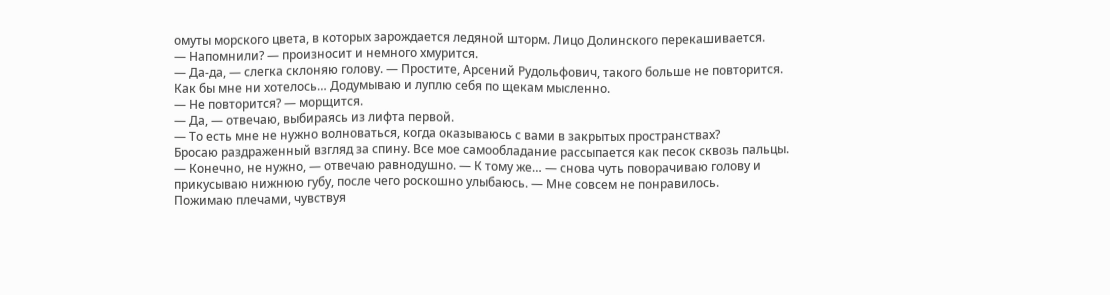омуты морского цвета, в которых зарождается ледяной шторм. Лицо Долинского перекашивается.
— Напомнили? — произносит и немного хмурится.
— Да-да, — слегка склоняю голову. — Простите, Арсений Рудольфович, такого больше не повторится.
Как бы мне ни хотелось… Додумываю и луплю себя по щекам мысленно.
— Не повторится? — морщится.
— Да, — отвечаю, выбираясь из лифта первой.
— То есть мне не нужно волноваться, когда оказываюсь с вами в закрытых пространствах?
Бросаю раздраженный взгляд за спину. Все мое самообладание рассыпается как песок сквозь пальцы.
— Конечно, не нужно, — отвечаю равнодушно. — К тому же… — снова чуть поворачиваю голову и прикусываю нижнюю губу, после чего роскошно улыбаюсь. — Мне совсем не понравилось.
Пожимаю плечами, чувствуя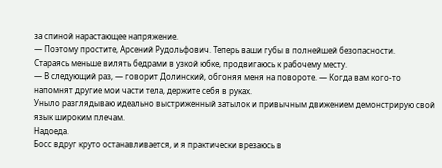за спиной нарастающее напряжение.
— Поэтому простите, Арсений Рудольфович. Теперь ваши губы в полнейшей безопасности.
Стараясь меньше вилять бедрами в узкой юбке, продвигаюсь к рабочему месту.
— В следующий раз, — говорит Долинский, обгоняя меня на повороте. — Когда вам кого-то напомнят другие мои части тела, держите себя в руках.
Уныло разглядываю идеально выстриженный затылок и привычным движением демонстрирую свой язык широким плечам.
Надоеда.
Босс вдруг круто останавливается, и я практически врезаюсь в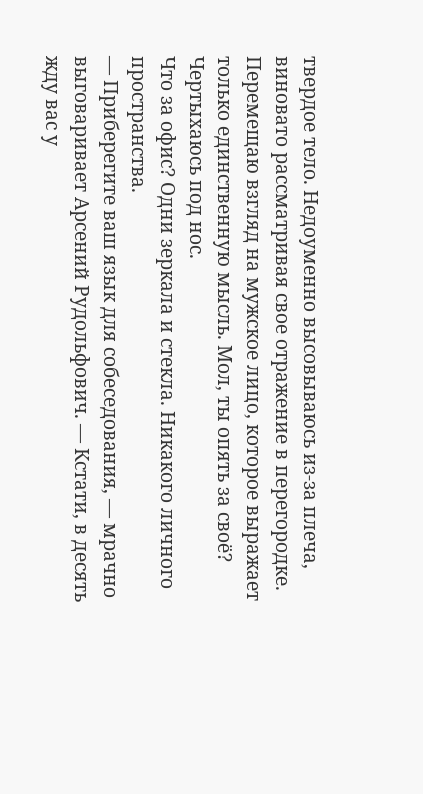твердое тело. Недоуменно высовываюсь из-за плеча, виновато рассматривая свое отражение в перегородке.
Перемещаю взгляд на мужское лицо, которое выражает только единственную мысль. Мол, ты опять за своё?
Чертыхаюсь под нос.
Что за офис? Одни зеркала и стекла. Никакого личного пространства.
— Приберегите ваш язык для собеседования, — мрачно выговаривает Арсений Рудольфович. — Кстати, в десять жду вас у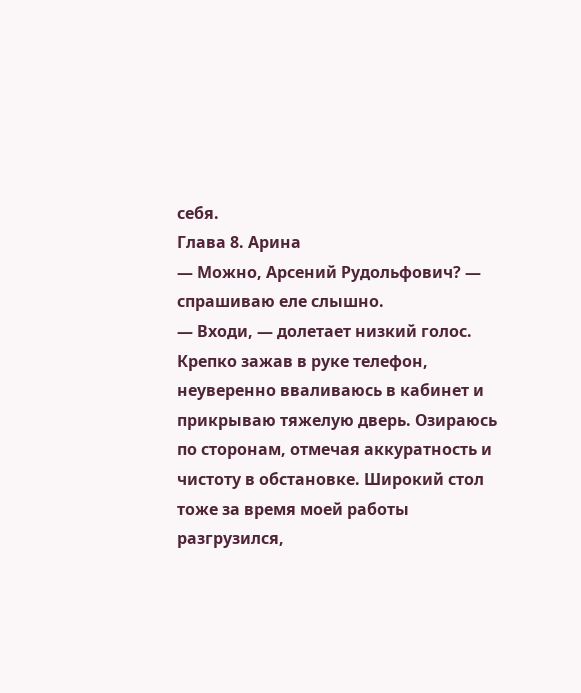себя.
Глава 8. Арина
— Можно, Арсений Рудольфович? — спрашиваю еле слышно.
— Входи, — долетает низкий голос.
Крепко зажав в руке телефон, неуверенно вваливаюсь в кабинет и прикрываю тяжелую дверь. Озираюсь по сторонам, отмечая аккуратность и чистоту в обстановке. Широкий стол тоже за время моей работы разгрузился,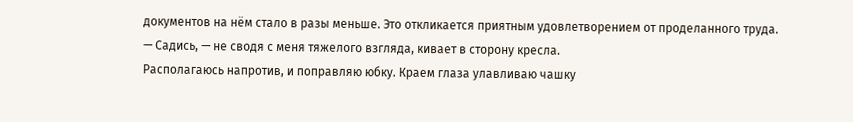документов на нём стало в разы меньше. Это откликается приятным удовлетворением от проделанного труда.
— Садись, — не сводя с меня тяжелого взгляда, кивает в сторону кресла.
Располагаюсь напротив, и поправляю юбку. Краем глаза улавливаю чашку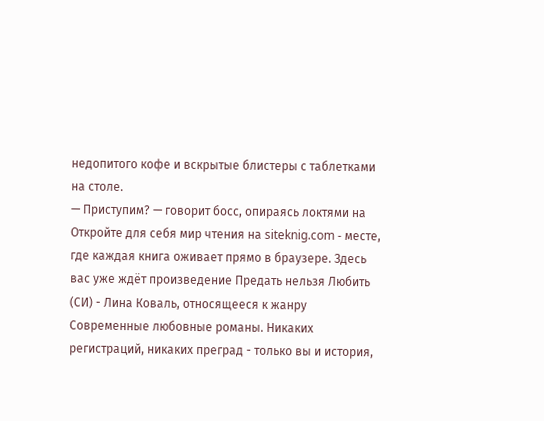недопитого кофе и вскрытые блистеры с таблетками на столе.
— Приступим? — говорит босс, опираясь локтями на
Откройте для себя мир чтения на siteknig.com - месте, где каждая книга оживает прямо в браузере. Здесь вас уже ждёт произведение Предать нельзя Любить (СИ) - Лина Коваль, относящееся к жанру Современные любовные романы. Никаких регистраций, никаких преград - только вы и история,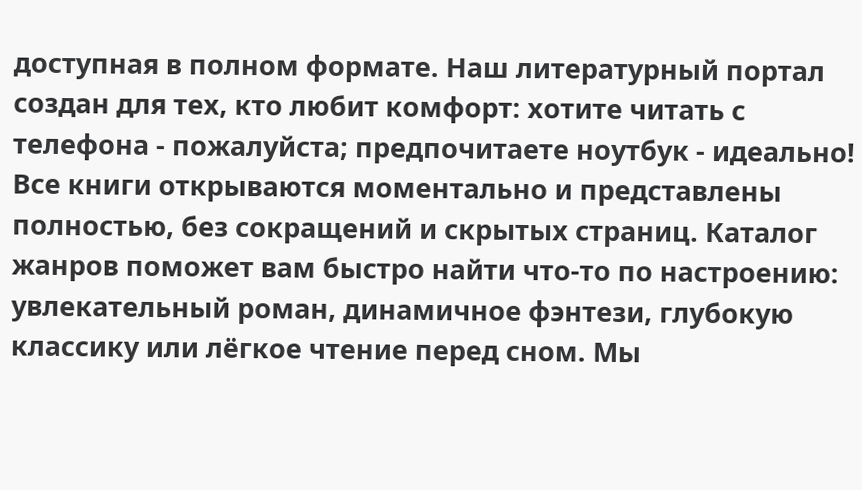доступная в полном формате. Наш литературный портал создан для тех, кто любит комфорт: хотите читать с телефона - пожалуйста; предпочитаете ноутбук - идеально! Все книги открываются моментально и представлены полностью, без сокращений и скрытых страниц. Каталог жанров поможет вам быстро найти что-то по настроению: увлекательный роман, динамичное фэнтези, глубокую классику или лёгкое чтение перед сном. Мы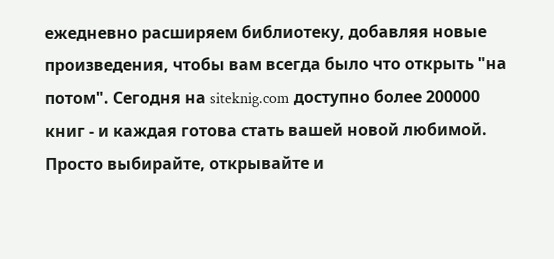ежедневно расширяем библиотеку, добавляя новые произведения, чтобы вам всегда было что открыть "на потом". Сегодня на siteknig.com доступно более 200000 книг - и каждая готова стать вашей новой любимой. Просто выбирайте, открывайте и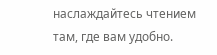наслаждайтесь чтением там, где вам удобно.